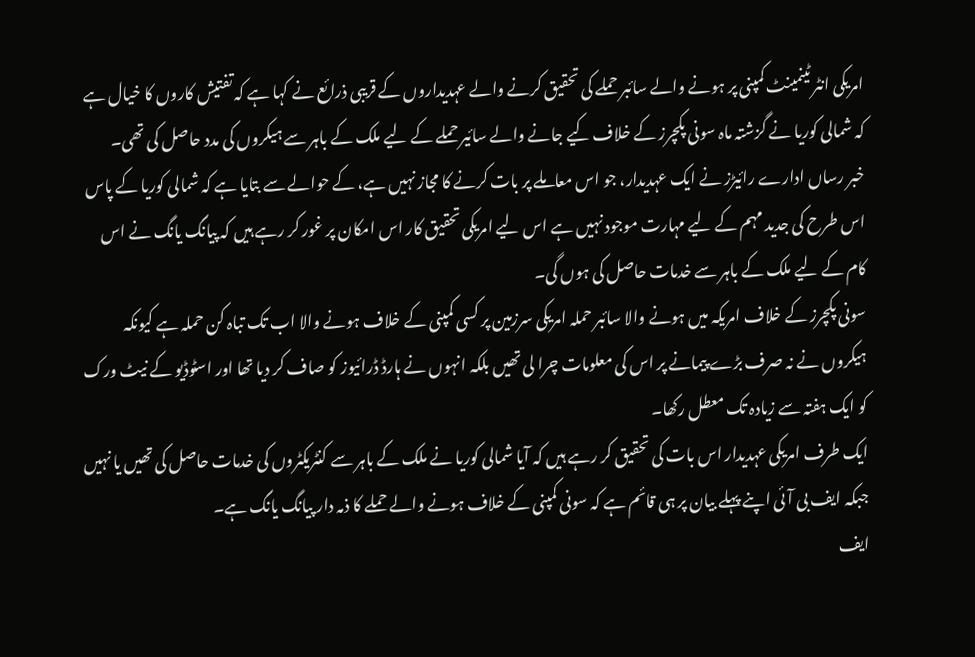امریکی انٹر ٹینمینٹ کمپنی پر ہونے والے سائبر حملے کی تحقیق کرنے والے عہدیداروں کے قریبی ذرائع نے کہا ہے کہ تفتیش کاروں کا خیال ہے کہ شمالی کوریا نے گزشتہ ماہ سونی پکچرز کے خلاف کیے جانے والے سائیر حملے کے لیے ملک کے باہر سے ہیکروں کی مدد حاصل کی تھی۔
خبر رساں ادارے رائیڑز نے ایک عہدیدار، جو اس معاملے پر بات کرنے کا مجاز نہیں ہے، کے حوالے سے بتایا ہے کہ شمالی کوریا کے پاس اس طرح کی جدید مہم کے لیے مہارت موجود نہیں ہے اس لیے امریکی تحقیق کار اس امکان پر غور کر رہے ہیں کہ پیانگ یانگ نے اس کام کے لیے ملک کے باہر سے خدمات حاصل کی ہوں گی۔
سونی پکچرز کے خلاف امریکہ میں ہونے والا سائبر حملہ امریکی سرزمین پر کسی کمپنی کے خلاف ہونے والا اب تک تباہ کن حملہ ہے کیونکہ ہیکروں نے نہ صرف بڑے پیمانے پر اس کی معلومات چرا لی تھیں بلکہ انہوں نے ہارڈ ڈرائیوز کو صاف کر دیا تھا اور اسٹوڈیو کے نیٹ ورک کو ایک ہفتہ سے زیادہ تک معطل رکھا۔
ایک طرف امریکی عہدیدار اس بات کی تحقیق کر رہے ہیں کہ آیا شمالی کوریا نے ملک کے باہر سے کنٹریکٹروں کی خدمات حاصل کی تھیں یا نہیں جبکہ ایف بی آئی اپنے پہلے بیان پر ہی قائم ہے کہ سونی کمپنی کے خلاف ہونے والے حملے کا ذمہ دار پیانگ یانگ ہے۔
ایف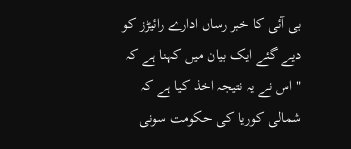بی آئی کا خبر رساں ادارے رائیڑز کو دیے گئے ایک بیان میں کہنا ہے کہ " اس نے یہ نتیجہ اخذ کیا ہے کہ شمالی کوریا کی حکومت سونی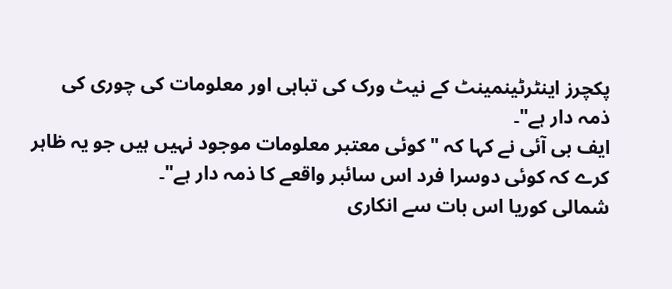پکچرز اینٹرٹینمینٹ کے نیٹ ورک کی تباہی اور معلومات کی چوری کی ذمہ دار ہے"۔
ایف بی آئی نے کہا کہ " کوئی معتبر معلومات موجود نہیں ہیں جو یہ ظاہر کرے کہ کوئی دوسرا فرد اس سائبر واقعے کا ذمہ دار ہے"۔
شمالی کوریا اس بات سے انکاری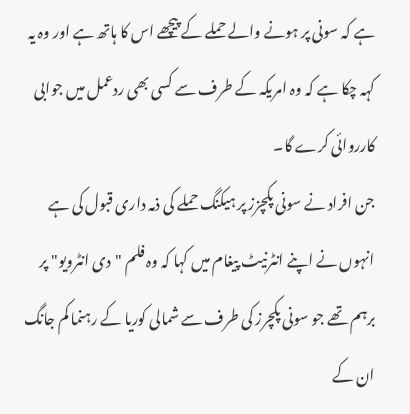ہے کہ سونی پر ہونے والے حملے کے پیچھے اس کا ہاتھ ہے اور وہ یہ کہہ چکا ہے کہ وہ امریکہ کے طرف سے کسی بھی ردعمل میں جوابی کارروائی کرے گا۔
جن افراد نے سونی پکچزز پر ہیکنگ حملے کی ذمہ داری قبول کی ہے انہوں نے اپنے انٹرنیٹ پیغام میں کہا کہ وہ فلم "دی انٹرویو" پر برہم تھے جو سونی پکچرز کی طرف سے شمالی کوریا کے رہنما کم جانگ ان کے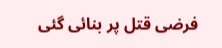فرضی قتل پر بنائی گئی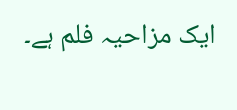ایک مزاحیہ فلم ہے۔